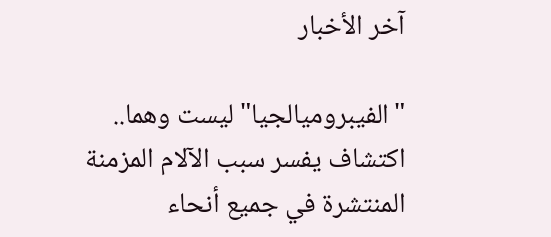آخر الأخبار

"الفيبروميالجيا" ليست وهما.. اكتشاف يفسر سبب الآلام المزمنة المنتشرة في جميع أنحاء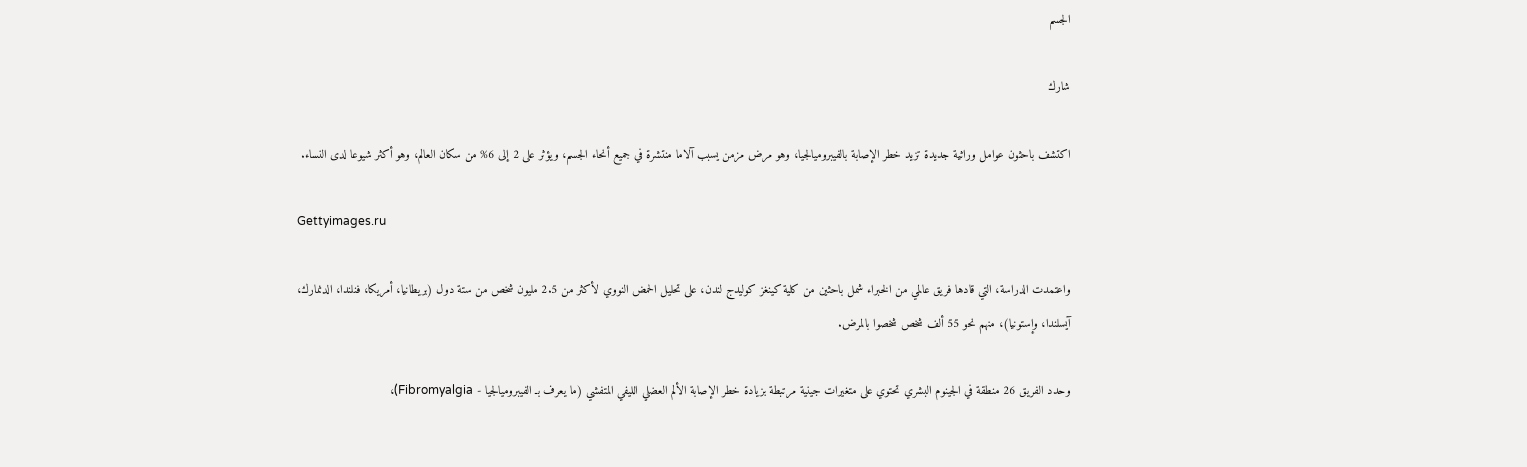الجسم

شارك

اكتشف باحثون عوامل وراثية جديدة تزيد خطر الإصابة بالفيبروميالجيا، وهو مرض مزمن يسبب آلاما منتشرة في جميع أنحاء الجسم، ويؤثر على 2 إلى 6% من سكان العالم، وهو أكثر شيوعا لدى النساء.

Gettyimages.ru

واعتمدت الدراسة، التي قادها فريق عالمي من الخبراء شمل باحثين من كلية كينغز كوليدج لندن، على تحليل الحمض النووي لأكثر من 2.5 مليون شخص من ستة دول (بريطانيا، أمريكا، فنلندا، الدنمارك، آيسلندا، وإستونيا)، منهم نحو 55 ألف شخص شخصوا بالمرض.

وحدد الفريق 26 منطقة في الجينوم البشري تحتوي على متغيرات جينية مرتبطة بزيادة خطر الإصابة الألم العضلي الليفي المتفشي (ما يعرف بـ الفيبروميالجيا - Fibromyalgia)،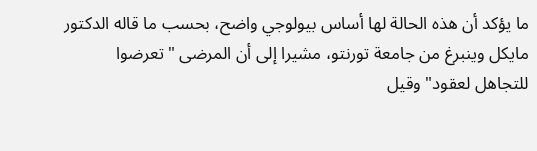ما يؤكد أن هذه الحالة لها أساس بيولوجي واضح، بحسب ما قاله الدكتور مايكل وينبرغ من جامعة تورنتو، مشيرا إلى أن المرضى "تعرضوا للتجاهل لعقود" وقيل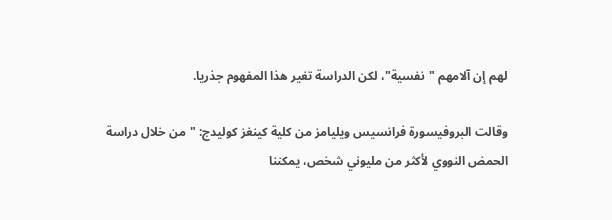لهم إن آلامهم "نفسية"، لكن الدراسة تغير هذا المفهوم جذريا.

وقالت البروفيسورة فرانسيس ويليامز من كلية كينغز كوليدج: "من خلال دراسة الحمض النووي لأكثر من مليوني شخص، يمكننا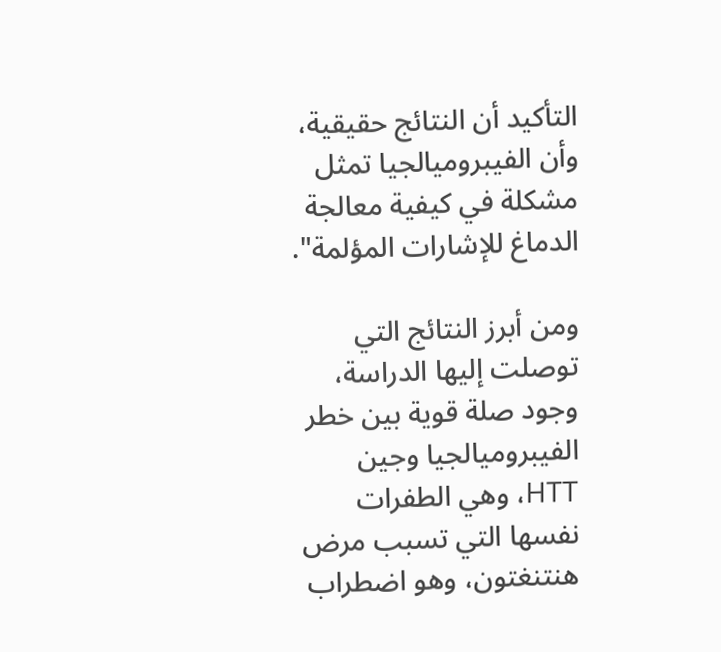التأكيد أن النتائج حقيقية، وأن الفيبروميالجيا تمثل مشكلة في كيفية معالجة الدماغ للإشارات المؤلمة".

ومن أبرز النتائج التي توصلت إليها الدراسة، وجود صلة قوية بين خطر الفيبروميالجيا وجين HTT، وهي الطفرات نفسها التي تسبب مرض هنتنغتون، وهو اضطراب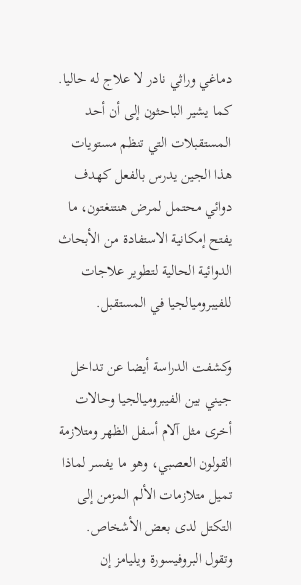دماغي وراثي نادر لا علاج له حاليا. كما يشير الباحثون إلى أن أحد المستقبلات التي تنظم مستويات هذا الجين يدرس بالفعل كهدف دوائي محتمل لمرض هنتنغتون، ما يفتح إمكانية الاستفادة من الأبحاث الدوائية الحالية لتطوير علاجات للفيبروميالجيا في المستقبل.

وكشفت الدراسة أيضا عن تداخل جيني بين الفيبروميالجيا وحالات أخرى مثل آلام أسفل الظهر ومتلازمة القولون العصبي، وهو ما يفسر لماذا تميل متلازمات الألم المزمن إلى التكتل لدى بعض الأشخاص. وتقول البروفيسورة ويليامز إن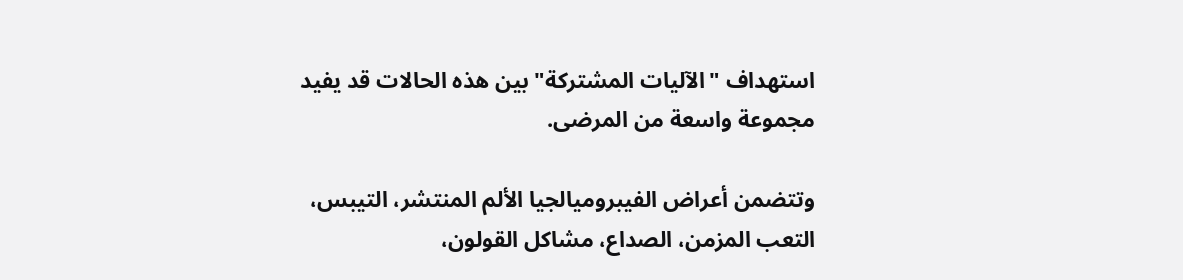استهداف "الآليات المشتركة" بين هذه الحالات قد يفيد مجموعة واسعة من المرضى.

وتتضمن أعراض الفيبروميالجيا الألم المنتشر، التيبس، التعب المزمن، الصداع، مشاكل القولون،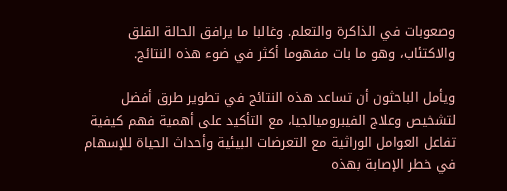وصعوبات في الذاكرة والتعلم. وغالبا ما يرافق الحالة القلق والاكتئاب، وهو ما بات مفهوما أكثر في ضوء هذه النتائج.

ويأمل الباحثون أن تساعد هذه النتائج في تطوير طرق أفضل لتشخيص وعلاج الفيبروميالجيا، مع التأكيد على أهمية فهم كيفية تفاعل العوامل الوراثية مع التعرضات البيئية وأحداث الحياة للإسهام في خطر الإصابة بهذه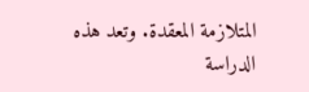المتلازمة المعقدة. وتعد هذه الدراسة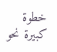خطوة كبيرة نحو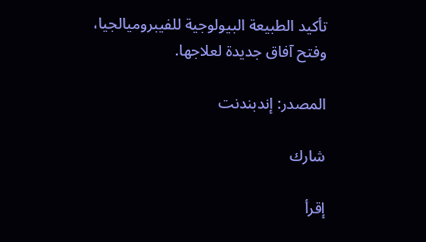تأكيد الطبيعة البيولوجية للفيبروميالجيا، وفتح آفاق جديدة لعلاجها.

المصدر: إندبندنت

شارك

إقرأ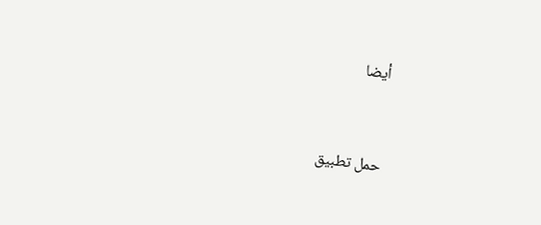أيضا


حمل تطبيق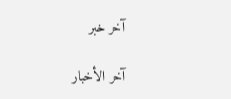آخر خبر

آخر الأخبار